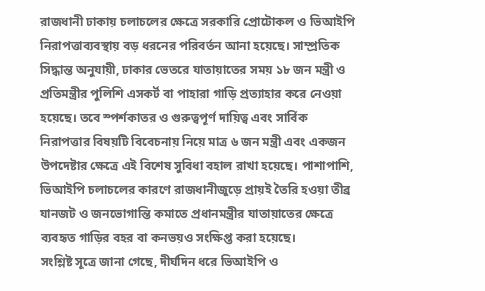রাজধানী ঢাকায় চলাচলের ক্ষেত্রে সরকারি প্রোটোকল ও ভিআইপি নিরাপত্তাব্যবস্থায় বড় ধরনের পরিবর্তন আনা হয়েছে। সাম্প্রতিক সিদ্ধান্ত অনুযায়ী, ঢাকার ভেতরে যাতায়াতের সময় ১৮ জন মন্ত্রী ও প্রতিমন্ত্রীর পুলিশি এসকর্ট বা পাহারা গাড়ি প্রত্যাহার করে নেওয়া হয়েছে। তবে স্পর্শকাতর ও গুরুত্বপূর্ণ দায়িত্ব এবং সার্বিক নিরাপত্তার বিষয়টি বিবেচনায় নিয়ে মাত্র ৬ জন মন্ত্রী এবং একজন উপদেষ্টার ক্ষেত্রে এই বিশেষ সুবিধা বহাল রাখা হয়েছে। পাশাপাশি, ভিআইপি চলাচলের কারণে রাজধানীজুড়ে প্রায়ই তৈরি হওয়া তীব্র যানজট ও জনভোগান্তি কমাতে প্রধানমন্ত্রীর যাতায়াতের ক্ষেত্রে ব্যবহৃত গাড়ির বহর বা কনভয়ও সংক্ষিপ্ত করা হয়েছে।
সংশ্লিষ্ট সূত্রে জানা গেছে, দীর্ঘদিন ধরে ভিআইপি ও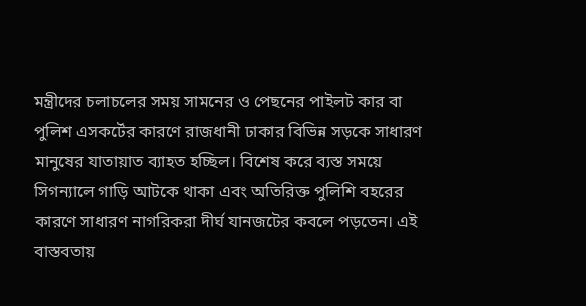মন্ত্রীদের চলাচলের সময় সামনের ও পেছনের পাইলট কার বা পুলিশ এসকর্টের কারণে রাজধানী ঢাকার বিভিন্ন সড়কে সাধারণ মানুষের যাতায়াত ব্যাহত হচ্ছিল। বিশেষ করে ব্যস্ত সময়ে সিগন্যালে গাড়ি আটকে থাকা এবং অতিরিক্ত পুলিশি বহরের কারণে সাধারণ নাগরিকরা দীর্ঘ যানজটের কবলে পড়তেন। এই বাস্তবতায়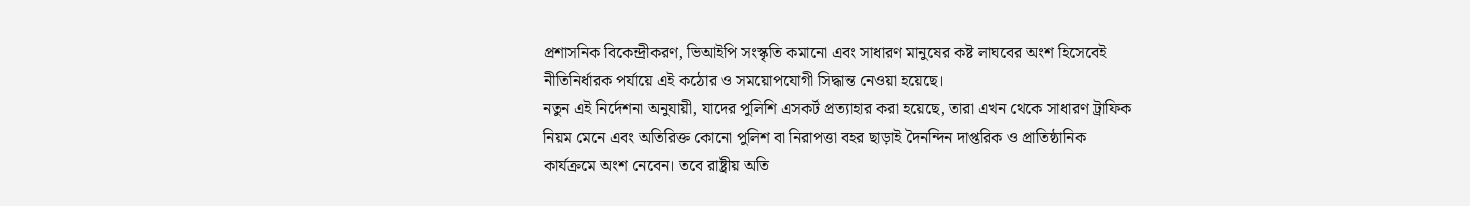প্রশাসনিক বিকেন্দ্রীকরণ, ভিআইপি সংস্কৃতি কমানো এবং সাধারণ মানুষের কষ্ট লাঘবের অংশ হিসেবেই নীতিনির্ধারক পর্যায়ে এই কঠোর ও সময়োপযোগী সিদ্ধান্ত নেওয়া হয়েছে।
নতুন এই নির্দেশনা অনুযায়ী, যাদের পুলিশি এসকর্ট প্রত্যাহার করা হয়েছে, তারা এখন থেকে সাধারণ ট্রাফিক নিয়ম মেনে এবং অতিরিক্ত কোনো পুলিশ বা নিরাপত্তা বহর ছাড়াই দৈনন্দিন দাপ্তরিক ও প্রাতিষ্ঠানিক কার্যক্রমে অংশ নেবেন। তবে রাষ্ট্রীয় অতি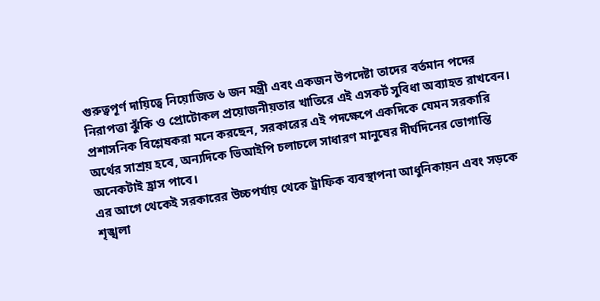গুরুত্বপূর্ণ দায়িত্বে নিয়োজিত ৬ জন মন্ত্রী এবং একজন উপদেষ্টা তাদের বর্তমান পদের নিরাপত্তা ঝুঁকি ও প্রোটোকল প্রয়োজনীয়তার খাতিরে এই এসকর্ট সুবিধা অব্যাহত রাখবেন। প্রশাসনিক বিশ্লেষকরা মনে করছেন, সরকারের এই পদক্ষেপে একদিকে যেমন সরকারি অর্থের সাশ্রয় হবে, অন্যদিকে ভিআইপি চলাচলে সাধারণ মানুষের দীর্ঘদিনের ভোগান্তি অনেকটাই হ্রাস পাবে।
এর আগে থেকেই সরকারের উচ্চপর্যায় থেকে ট্রাফিক ব্যবস্থাপনা আধুনিকায়ন এবং সড়কে শৃঙ্খলা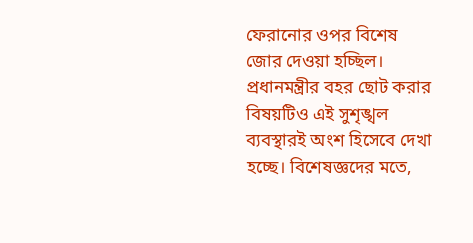ফেরানোর ওপর বিশেষ জোর দেওয়া হচ্ছিল। প্রধানমন্ত্রীর বহর ছোট করার বিষয়টিও এই সুশৃঙ্খল ব্যবস্থারই অংশ হিসেবে দেখা হচ্ছে। বিশেষজ্ঞদের মতে,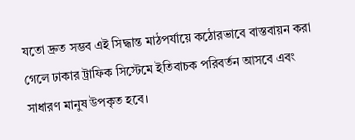যতো দ্রুত সম্ভব এই সিদ্ধান্ত মাঠপর্যায়ে কঠোরভাবে বাস্তবায়ন করা গেলে ঢাকার ট্রাফিক সিস্টেমে ইতিবাচক পরিবর্তন আসবে এবং সাধারণ মানুষ উপকৃত হবে।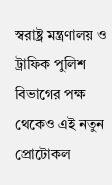স্বরাষ্ট্র মন্ত্রণালয় ও ট্রাফিক পুলিশ বিভাগের পক্ষ থেকেও এই নতুন প্রোটোকল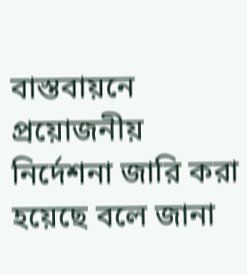বাস্তবায়নে প্রয়োজনীয় নির্দেশনা জারি করা হয়েছে বলে জানা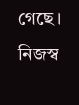গেছে।
নিজস্ব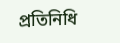প্রতিনিধি